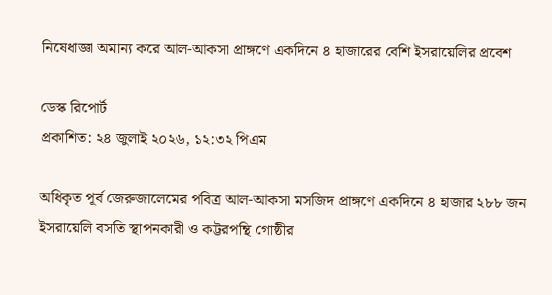নিষেধাজ্ঞা অমান্য করে আল-আকসা প্রাঙ্গণে একদিনে ৪ হাজারের বেশি ইসরায়েলির প্রবেশ

ডেস্ক রিপোর্ট
প্রকাশিত: ২৪ জুলাই ২০২৬, ১২:৩২ পিএম

অধিকৃত পূর্ব জেরুজালেমের পবিত্র আল-আকসা মসজিদ প্রাঙ্গণে একদিনে ৪ হাজার ২৮৮ জন ইসরায়েলি বসতি স্থাপনকারী ও কট্টরপন্থি গোষ্ঠীর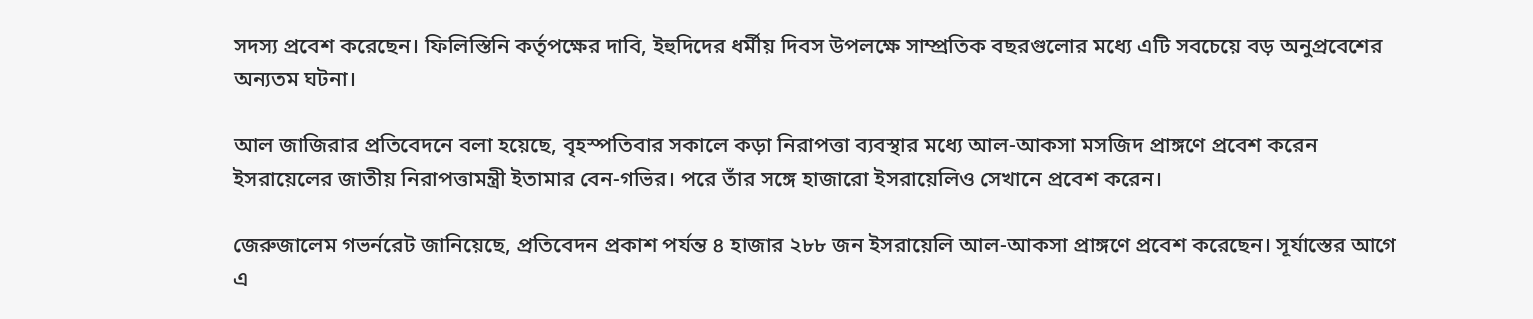সদস্য প্রবেশ করেছেন। ফিলিস্তিনি কর্তৃপক্ষের দাবি, ইহুদিদের ধর্মীয় দিবস উপলক্ষে সাম্প্রতিক বছরগুলোর মধ্যে এটি সবচেয়ে বড় অনুপ্রবেশের অন্যতম ঘটনা।

আল জাজিরার প্রতিবেদনে বলা হয়েছে, বৃহস্পতিবার সকালে কড়া নিরাপত্তা ব্যবস্থার মধ্যে আল-আকসা মসজিদ প্রাঙ্গণে প্রবেশ করেন ইসরায়েলের জাতীয় নিরাপত্তামন্ত্রী ইতামার বেন-গভির। পরে তাঁর সঙ্গে হাজারো ইসরায়েলিও সেখানে প্রবেশ করেন।

জেরুজালেম গভর্নরেট জানিয়েছে, প্রতিবেদন প্রকাশ পর্যন্ত ৪ হাজার ২৮৮ জন ইসরায়েলি আল-আকসা প্রাঙ্গণে প্রবেশ করেছেন। সূর্যাস্তের আগে এ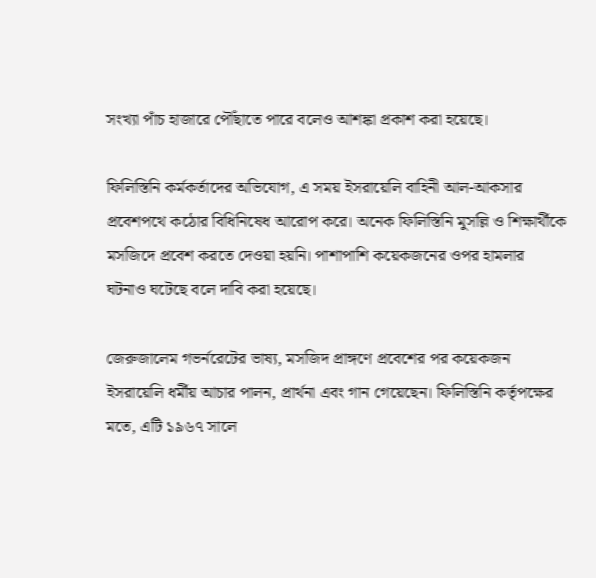সংখ্যা পাঁচ হাজারে পৌঁছাতে পারে বলেও আশঙ্কা প্রকাশ করা হয়েছে।

ফিলিস্তিনি কর্মকর্তাদের অভিযোগ, এ সময় ইসরায়েলি বাহিনী আল-আকসার প্রবেশপথে কঠোর বিধিনিষেধ আরোপ করে। অনেক ফিলিস্তিনি মুসল্লি ও শিক্ষার্থীকে মসজিদে প্রবেশ করতে দেওয়া হয়নি। পাশাপাশি কয়েকজনের ওপর হামলার ঘটনাও ঘটেছে বলে দাবি করা হয়েছে।

জেরুজালেম গভর্নরেটের ভাষ্য, মসজিদ প্রাঙ্গণে প্রবেশের পর কয়েকজন ইসরায়েলি ধর্মীয় আচার পালন, প্রার্থনা এবং গান গেয়েছেন। ফিলিস্তিনি কর্তৃপক্ষের মতে, এটি ১৯৬৭ সালে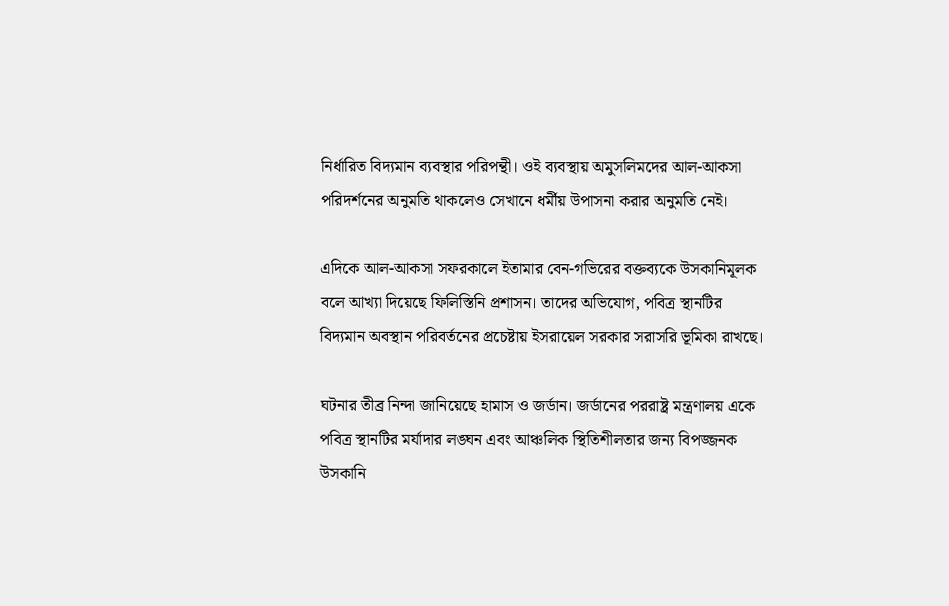নির্ধারিত বিদ্যমান ব্যবস্থার পরিপন্থী। ওই ব্যবস্থায় অমুসলিমদের আল-আকসা পরিদর্শনের অনুমতি থাকলেও সেখানে ধর্মীয় উপাসনা করার অনুমতি নেই।

এদিকে আল-আকসা সফরকালে ইতামার বেন-গভিরের বক্তব্যকে উসকানিমূলক বলে আখ্যা দিয়েছে ফিলিস্তিনি প্রশাসন। তাদের অভিযোগ, পবিত্র স্থানটির বিদ্যমান অবস্থান পরিবর্তনের প্রচেষ্টায় ইসরায়েল সরকার সরাসরি ভূমিকা রাখছে।

ঘটনার তীব্র নিন্দা জানিয়েছে হামাস ও জর্ডান। জর্ডানের পররাষ্ট্র মন্ত্রণালয় একে পবিত্র স্থানটির মর্যাদার লঙ্ঘন এবং আঞ্চলিক স্থিতিশীলতার জন্য বিপজ্জনক উসকানি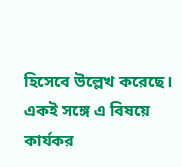হিসেবে উল্লেখ করেছে। একই সঙ্গে এ বিষয়ে কার্যকর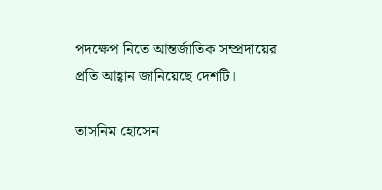পদক্ষেপ নিতে আন্তর্জাতিক সম্প্রদায়ের প্রতি আহ্বান জানিয়েছে দেশটি।

তাসনিম হোসেন